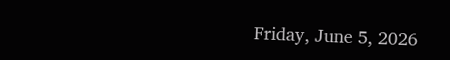Friday, June 5, 2026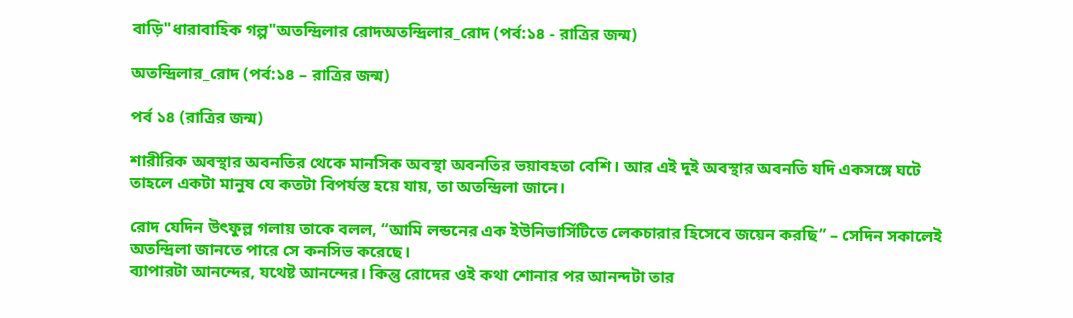বাড়ি"ধারাবাহিক গল্প"অতন্দ্রিলার রোদঅতন্দ্রিলার_রোদ (পর্ব:১৪ - রাত্রির জন্ম)

অতন্দ্রিলার_রোদ (পর্ব:১৪ – রাত্রির জন্ম)

পর্ব ১৪ (রাত্রির জন্ম)

শারীরিক অবস্থার অবনতির থেকে মানসিক অবস্থা অবনতির ভয়াবহতা বেশি। আর এই দুই অবস্থার অবনতি যদি একসঙ্গে ঘটে তাহলে একটা মানুষ যে কতটা বিপর্যস্ত হয়ে যায়, তা অতন্দ্রিলা জানে।

রোদ যেদিন উৎফুল্ল গলায় তাকে বলল, “আমি লন্ডনের এক ইউনিভার্সিটিতে লেকচারার হিসেবে জয়েন করছি” – সেদিন সকালেই অতন্দ্রিলা জানতে পারে সে কনসিভ করেছে।
ব্যাপারটা আনন্দের, যথেষ্ট আনন্দের। কিন্তু রোদের ওই কথা শোনার পর আনন্দটা তার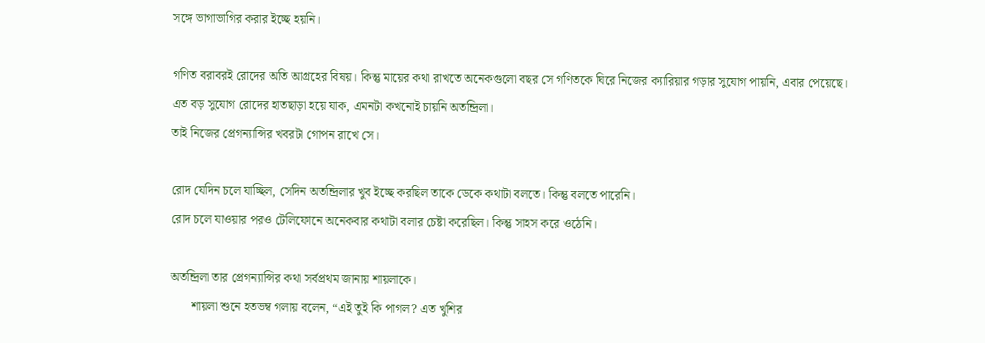সঙ্গে ভাগাভাগির করার ইচ্ছে হয়নি।

গণিত বরাবরই রোদের অতি আগ্রহের বিষয়। কিন্তু মায়ের কথা রাখতে অনেকগুলো বছর সে গণিতকে ঘিরে নিজের ক্যারিয়ার গড়ার সুযোগ পায়নি, এবার পেয়েছে।
এত বড় সুযোগ রোদের হাতছাড়া হয়ে যাক, এমনটা কখনোই চায়নি অতন্দ্রিলা।
তাই নিজের প্রেগন্যান্সির খবরটা গোপন রাখে সে।

রোদ যেদিন চলে যাচ্ছিল, সেদিন অতন্দ্রিলার খুব ইচ্ছে করছিল তাকে ডেকে কথাটা বলতে। কিন্তু বলতে পারেনি।
রোদ চলে যাওয়ার পরও টেলিফোনে অনেকবার কথাটা বলার চেষ্টা করেছিল। কিন্তু সাহস করে ওঠেনি।

অতন্দ্রিলা তার প্রেগন্যান্সির কথা সর্বপ্রথম জানায় শায়লাকে।
       শায়লা শুনে হতভম্ব গলায় বলেন, “এই তুই কি পাগল? এত খুশির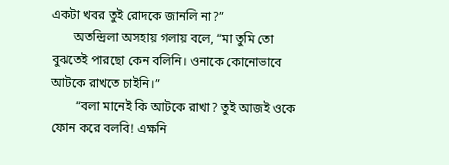একটা খবর তুই রোদকে জানলি না?”
       অতন্দ্রিলা অসহায় গলায় বলে, “মা তুমি তো বুঝতেই পারছো কেন বলিনি। ওনাকে কোনোভাবে আটকে রাখতে চাইনি।”
        “বলা মানেই কি আটকে রাখা? তুই আজই ওকে ফোন করে বলবি! এক্ষনি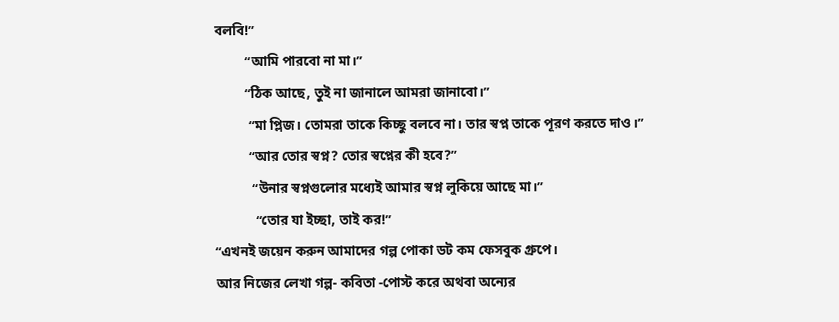বলবি!”
         “আমি পারবো না মা।”
         “ঠিক আছে, তুই না জানালে আমরা জানাবো।”
          “মা প্লিজ। তোমরা তাকে কিচ্ছু বলবে না। তার স্বপ্ন তাকে পূরণ করতে দাও।”
          “আর তোর স্বপ্ন? তোর স্বপ্নের কী হবে?”
           “উনার স্বপ্নগুলোর মধ্যেই আমার স্বপ্ন লুকিয়ে আছে মা।”
            “তোর যা ইচ্ছা, তাই কর!”
“এখনই জয়েন করুন আমাদের গল্প পোকা ডট কম ফেসবুক গ্রুপে।
আর নিজের লেখা গল্প- কবিতা -পোস্ট করে অথবা অন্যের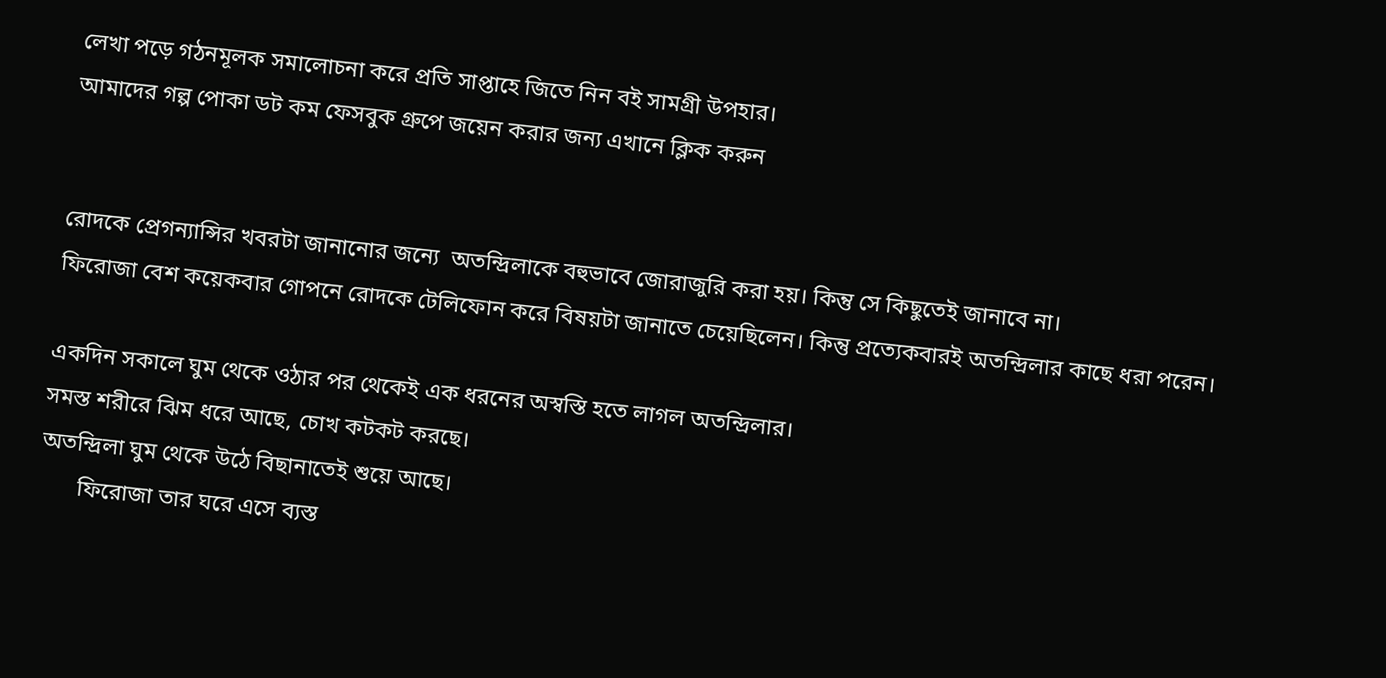লেখা পড়ে গঠনমূলক সমালোচনা করে প্রতি সাপ্তাহে জিতে নিন বই সামগ্রী উপহার।
আমাদের গল্প পোকা ডট কম ফেসবুক গ্রুপে জয়েন করার জন্য এখানে ক্লিক করুন


রোদকে প্রেগন্যান্সির খবরটা জানানোর জন্যে  অতন্দ্রিলাকে বহুভাবে জোরাজুরি করা হয়। কিন্তু সে কিছুতেই জানাবে না।
ফিরোজা বেশ কয়েকবার গোপনে রোদকে টেলিফোন করে বিষয়টা জানাতে চেয়েছিলেন। কিন্তু প্রত্যেকবারই অতন্দ্রিলার কাছে ধরা পরেন।

একদিন সকালে ঘুম থেকে ওঠার পর থেকেই এক ধরনের অস্বস্তি হতে লাগল অতন্দ্রিলার।
সমস্ত শরীরে ঝিম ধরে আছে, চোখ কটকট করছে।
অতন্দ্রিলা ঘুম থেকে উঠে বিছানাতেই শুয়ে আছে।
       ফিরোজা তার ঘরে এসে ব্যস্ত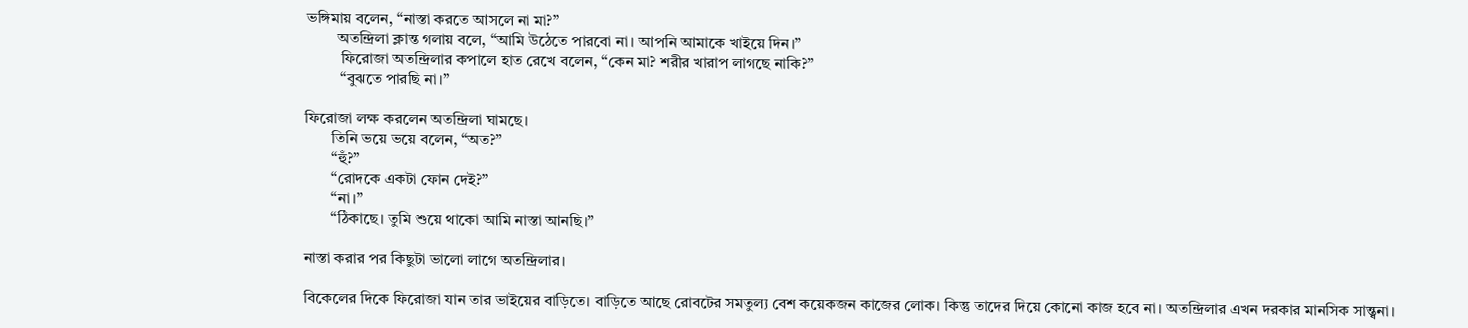ভঙ্গিমায় বলেন, “নাস্তা করতে আসলে না মা?”
        অতন্দ্রিলা ক্লান্ত গলায় বলে, “আমি উঠেতে পারবো না। আপনি আমাকে খাইয়ে দিন।”
         ফিরোজা অতন্দ্রিলার কপালে হাত রেখে বলেন, “কেন মা? শরীর খারাপ লাগছে নাকি?”
         “বুঝতে পারছি না।”

ফিরোজা লক্ষ করলেন অতন্দ্রিলা ঘামছে।
       তিনি ভয়ে ভয়ে বলেন, “অত?”
       “হুঁ?”
       “রোদকে একটা ফোন দেই?”
       “না।”
       “ঠিকাছে। তুমি শুয়ে থাকো আমি নাস্তা আনছি।”

নাস্তা করার পর কিছুটা ভালো লাগে অতন্দ্রিলার।

বিকেলের দিকে ফিরোজা যান তার ভাইয়ের বাড়িতে। বাড়িতে আছে রোবটের সমতুল্য বেশ কয়েকজন কাজের লোক। কিন্তু তাদের দিয়ে কোনো কাজ হবে না। অতন্দ্রিলার এখন দরকার মানসিক সান্ত্বনা।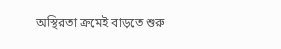অস্থিরতা ক্রমেই বাড়তে শুরু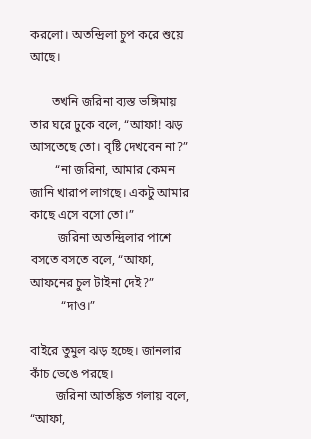করলো। অতন্দ্রিলা চুপ করে শুয়ে আছে।

       তখনি জরিনা ব্যস্ত ভঙ্গিমায় তার ঘরে ঢুকে বলে, “আফা! ঝড় আসতেছে তো। বৃষ্টি দেখবেন না?”
        “না জরিনা, আমার কেমন জানি খারাপ লাগছে। একটু আমার কাছে এসে বসো তো।”
         জরিনা অতন্দ্রিলার পাশে বসতে বসতে বলে, “আফা, আফনের চুল টাইনা দেই?”
          “দাও।”

বাইরে তুমুল ঝড় হচ্ছে। জানলার কাঁচ ভেঙে পরছে।
        জরিনা আতঙ্কিত গলায় বলে, “আফা,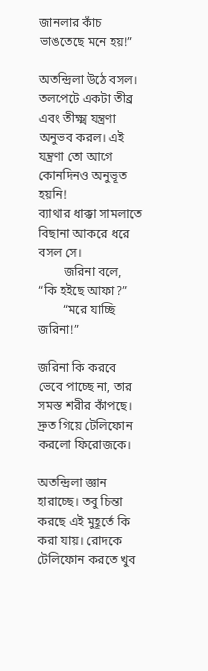জানলার কাঁচ ভাঙতেছে মনে হয়!”

অতন্দ্রিলা উঠে বসল। তলপেটে একটা তীব্র এবং তীক্ষ্ম যন্ত্রণা অনুভব করল। এই যন্ত্রণা তো আগে কোনদিনও অনুভূত হয়নি!
ব্যাথার ধাক্কা সামলাতে বিছানা আকরে ধরে বসল সে।
        জরিনা বলে, “কি হইছে আফা?”
        “মরে যাচ্ছি জরিনা!”

জরিনা কি করবে ভেবে পাচ্ছে না, তার সমস্ত শরীর কাঁপছে। দ্রুত গিয়ে টেলিফোন করলো ফিরোজকে।

অতন্দ্রিলা জ্ঞান হারাচ্ছে। তবু চিন্তা করছে এই মুহূর্তে কি করা যায়। রোদকে টেলিফোন করতে খুব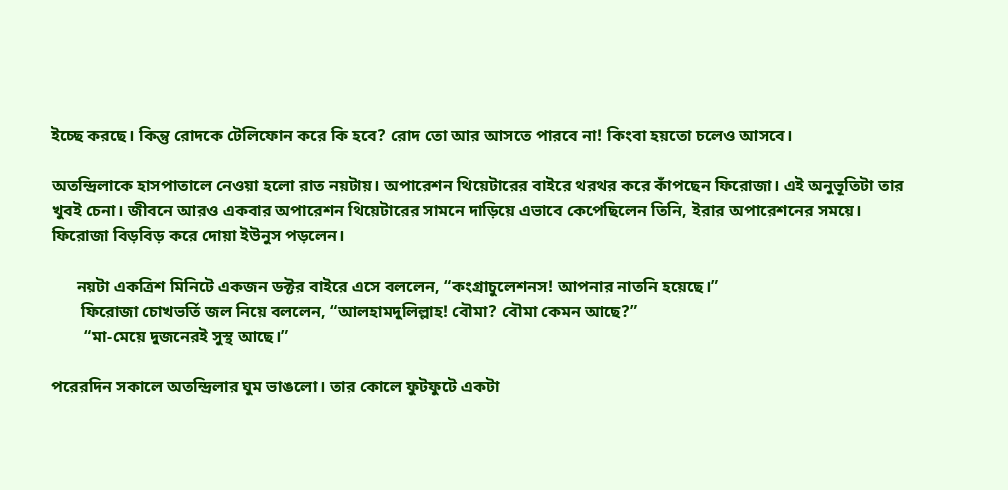ইচ্ছে করছে। কিন্তু রোদকে টেলিফোন করে কি হবে? রোদ তো আর আসতে পারবে না! কিংবা হয়তো চলেও আসবে।

অতন্দ্রিলাকে হাসপাতালে নেওয়া হলো রাত নয়টায়। অপারেশন থিয়েটারের বাইরে থরথর করে কাঁপছেন ফিরোজা। এই অনুভূতিটা তার খুবই চেনা। জীবনে আরও একবার অপারেশন থিয়েটারের সামনে দাড়িয়ে এভাবে কেপেছিলেন তিনি, ইরার অপারেশনের সময়ে। ফিরোজা বিড়বিড় করে দোয়া ইউনুস পড়লেন।

      নয়টা একত্রিশ মিনিটে একজন ডক্টর বাইরে এসে বললেন, “কংগ্রাচুলেশনস! আপনার নাতনি হয়েছে।”
       ফিরোজা চোখভর্তি জল নিয়ে বললেন, “আলহামদুলিল্লাহ! বৌমা? বৌমা কেমন আছে?”
        “মা-মেয়ে দুজনেরই সুস্থ আছে।”

পরেরদিন সকালে অতন্দ্রিলার ঘুম ভাঙলো। তার কোলে ফুটফুটে একটা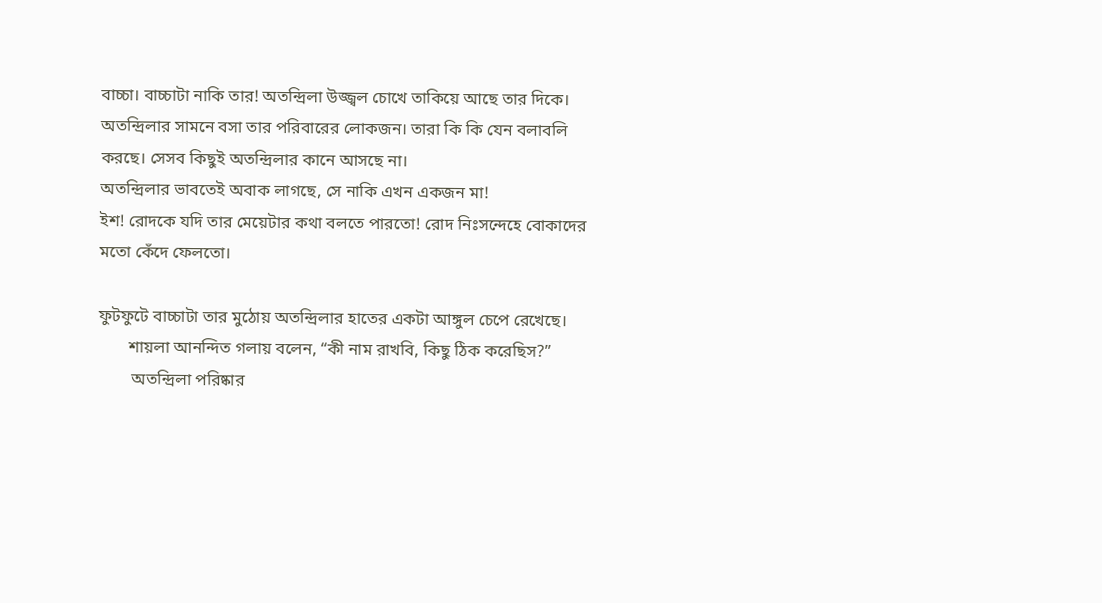বাচ্চা। বাচ্চাটা নাকি তার! অতন্দ্রিলা উজ্জ্বল চোখে তাকিয়ে আছে তার দিকে।
অতন্দ্রিলার সামনে বসা তার পরিবারের লোকজন। তারা কি কি যেন বলাবলি করছে। সেসব কিছুই অতন্দ্রিলার কানে আসছে না।
অতন্দ্রিলার ভাবতেই অবাক লাগছে, সে নাকি এখন একজন মা!
ইশ! রোদকে যদি তার মেয়েটার কথা বলতে পারতো! রোদ নিঃসন্দেহে বোকাদের মতো কেঁদে ফেলতো।

ফুটফুটে বাচ্চাটা তার মুঠোয় অতন্দ্রিলার হাতের একটা আঙ্গুল চেপে রেখেছে।
       শায়লা আনন্দিত গলায় বলেন, “কী নাম রাখবি, কিছু ঠিক করেছিস?”
        অতন্দ্রিলা পরিষ্কার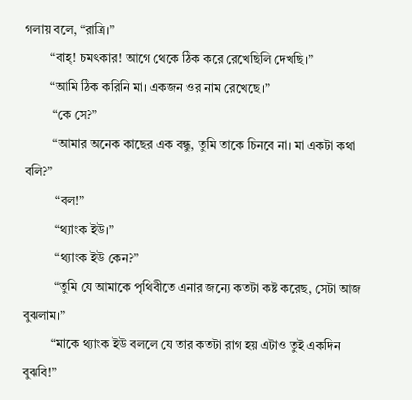গলায় বলে, “রাত্রি।”
        “বাহ্! চমৎকার! আগে থেকে ঠিক করে রেখেছিলি দেখছি।”
        “আমি ঠিক করিনি মা। একজন ওর নাম রেখেছে।”
         “কে সে?”
         “আমার অনেক কাছের এক বন্ধু, তুমি তাকে চিনবে না। মা একটা কথা বলি?”
          “বল!”
          “থ্যাংক ইউ।”
          “থ্যাংক ইউ কেন?”
          “তুমি যে আমাকে পৃথিবীতে এনার জন্যে কতটা কষ্ট করেছ, সেটা আজ বুঝলাম।”
         “মাকে থ্যাংক ইউ বললে যে তার কতটা রাগ হয় এটাও তুই একদিন বুঝবি!”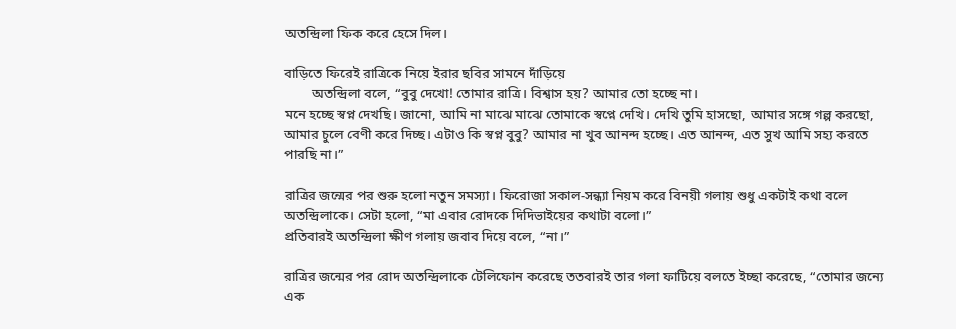অতন্দ্রিলা ফিক করে হেসে দিল।

বাড়িতে ফিরেই রাত্রিকে নিয়ে ইরার ছবির সামনে দাঁড়িয়ে
        অতন্দ্রিলা বলে, “বুবু দেখো! তোমার রাত্রি। বিশ্বাস হয়? আমার তো হচ্ছে না।
মনে হচ্ছে স্বপ্ন দেখছি। জানো, আমি না মাঝে মাঝে তোমাকে স্বপ্নে দেখি। দেখি তুমি হাসছো, আমার সঙ্গে গল্প করছো, আমার চুলে বেণী করে দিচ্ছ। এটাও কি স্বপ্ন বুবু? আমার না খুব আনন্দ হচ্ছে। এত আনন্দ, এত সুখ আমি সহ্য করতে পারছি না।”

রাত্রির জন্মের পর শুরু হলো নতুন সমস্যা। ফিরোজা সকাল-সন্ধ্যা নিয়ম করে বিনয়ী গলায় শুধু একটাই কথা বলে অতন্দ্রিলাকে। সেটা হলো, “মা এবার রোদকে দিদিভাইয়ের কথাটা বলো।”
প্রতিবারই অতন্দ্রিলা ক্ষীণ গলায় জবাব দিয়ে বলে, “না।”

রাত্রির জন্মের পর রোদ অতন্দ্রিলাকে টেলিফোন করেছে ততবারই তার গলা ফাটিয়ে বলতে ইচ্ছা করেছে, “তোমার জন্যে এক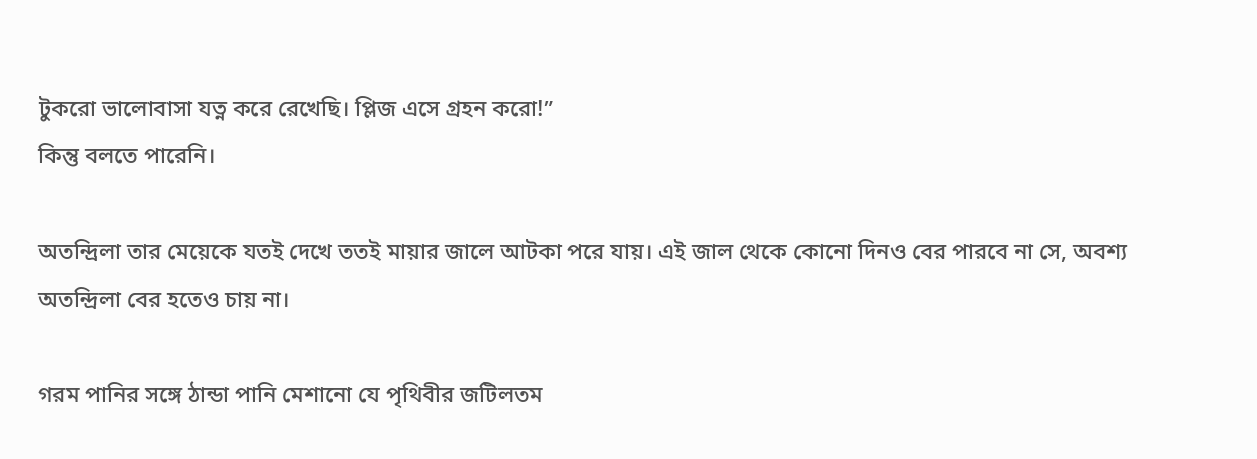টুকরো ভালোবাসা যত্ন করে রেখেছি। প্লিজ এসে গ্রহন করো!”
কিন্তু বলতে পারেনি।

অতন্দ্রিলা তার মেয়েকে যতই দেখে ততই মায়ার জালে আটকা পরে যায়। এই জাল থেকে কোনো দিনও বের পারবে না সে, অবশ্য  অতন্দ্রিলা বের হতেও চায় না।

গরম পানির সঙ্গে ঠান্ডা পানি মেশানো যে পৃথিবীর জটিলতম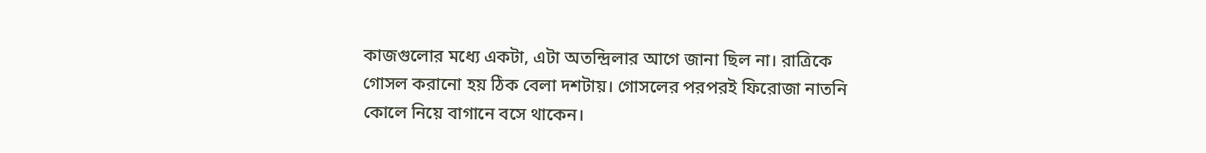কাজগুলোর মধ্যে একটা, এটা অতন্দ্রিলার আগে জানা ছিল না। রাত্রিকে গোসল করানো হয় ঠিক বেলা দশটায়। গোসলের পরপরই ফিরোজা নাতনি কোলে নিয়ে বাগানে বসে থাকেন।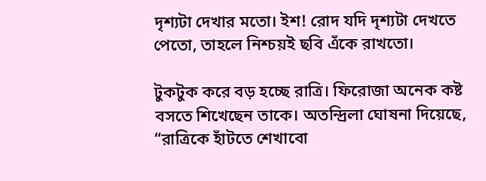দৃশ্যটা দেখার মতো। ইশ! রোদ যদি দৃশ্যটা দেখতে পেতো, তাহলে নিশ্চয়ই ছবি এঁকে রাখতো।

টুকটুক করে বড় হচ্ছে রাত্রি। ফিরোজা অনেক কষ্ট বসতে শিখেছেন তাকে। অতন্দ্রিলা ঘোষনা দিয়েছে, “রাত্রিকে হাঁটতে শেখাবো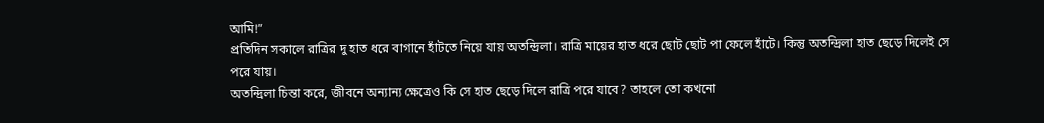আমি!”
প্রতিদিন সকালে রাত্রির দু হাত ধরে বাগানে হাঁটতে নিয়ে যায় অতন্দ্রিলা। রাত্রি মায়ের হাত ধরে ছোট ছোট পা ফেলে হাঁটে। কিন্তু অতন্দ্রিলা হাত ছেড়ে দিলেই সে পরে যায়।
অতন্দ্রিলা চিন্তা করে, জীবনে অন্যান্য ক্ষেত্রেও কি সে হাত ছেড়ে দিলে রাত্রি পরে যাবে? তাহলে তো কখনো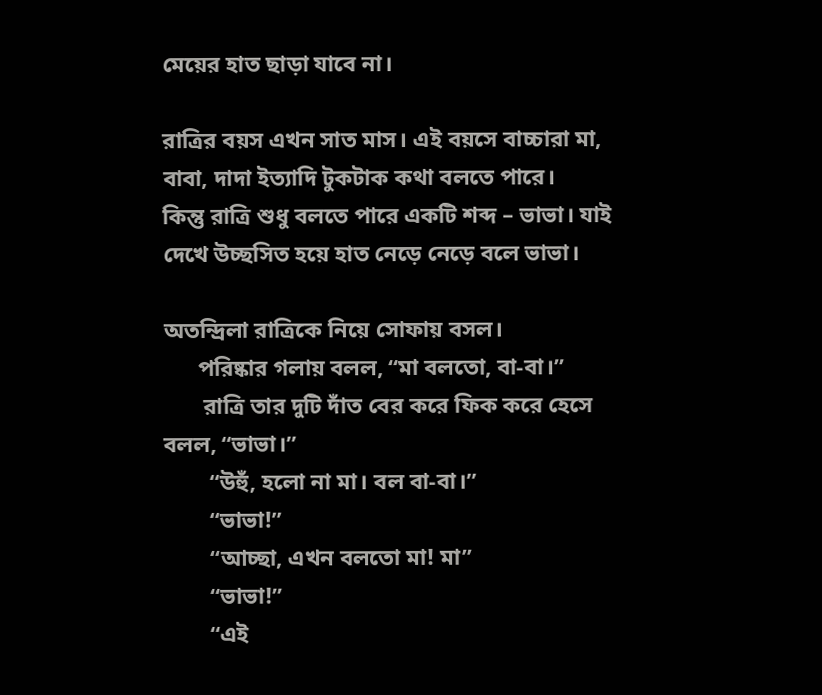মেয়ের হাত ছাড়া যাবে না।

রাত্রির বয়স এখন সাত মাস। এই বয়সে বাচ্চারা মা, বাবা, দাদা ইত্যাদি টুকটাক কথা বলতে পারে।
কিন্তু রাত্রি শুধু বলতে পারে একটি শব্দ – ভাভা। যাই দেখে উচ্ছসিত হয়ে হাত নেড়ে নেড়ে বলে ভাভা।

অতন্দ্রিলা রাত্রিকে নিয়ে সোফায় বসল।
      পরিষ্কার গলায় বলল, “মা বলতো, বা-বা।”
       রাত্রি তার দুটি দাঁত বের করে ফিক করে হেসে বলল, “ভাভা।”
        “উহুঁ, হলো না মা। বল বা-বা।”
        “ভাভা!”
        “আচ্ছা, এখন বলতো মা! মা”
        “ভাভা!”
        “এই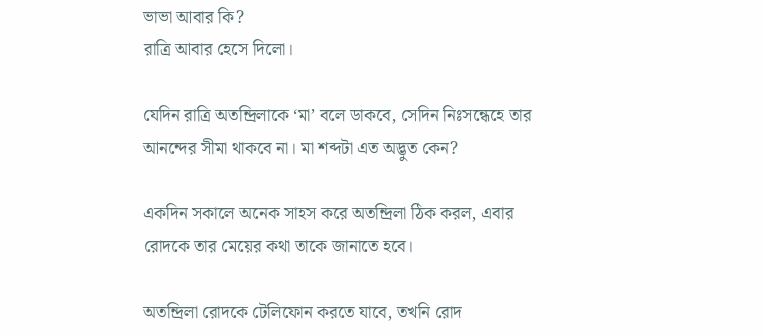ভাভা আবার কি?
রাত্রি আবার হেসে দিলো।

যেদিন রাত্রি অতন্দ্রিলাকে ‘মা’ বলে ডাকবে, সেদিন নিঃসন্ধেহে তার আনন্দের সীমা থাকবে না। মা শব্দটা এত অদ্ভুত কেন?

একদিন সকালে অনেক সাহস করে অতন্দ্রিলা ঠিক করল, এবার রোদকে তার মেয়ের কথা তাকে জানাতে হবে।

অতন্দ্রিলা রোদকে টেলিফোন করতে যাবে, তখনি রোদ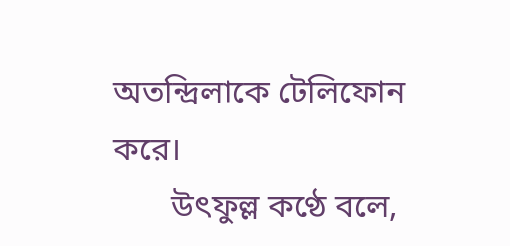অতন্দ্রিলাকে টেলিফোন করে।
       উৎফুল্ল কণ্ঠে বলে,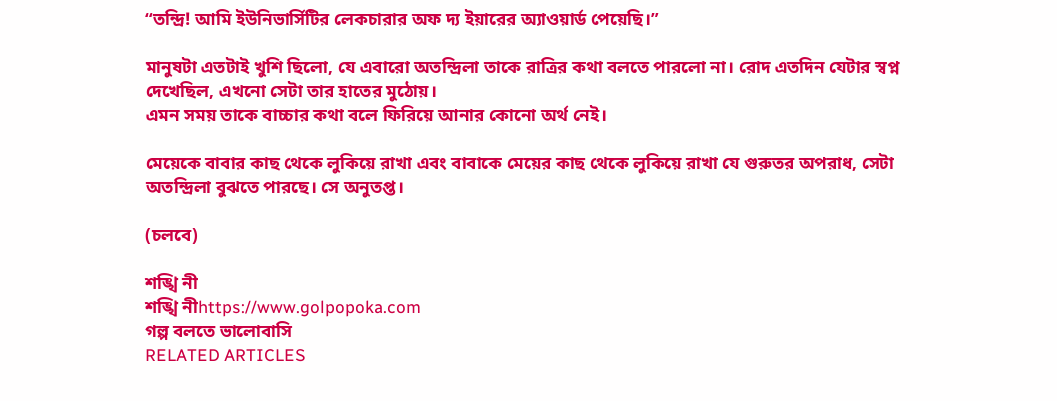“তন্দ্রি! আমি ইউনিভার্সিটির লেকচারার অফ দ্য ইয়ারের অ্যাওয়ার্ড পেয়েছি।”

মানুষটা এতটাই খুশি ছিলো, যে এবারো অতন্দ্রিলা তাকে রাত্রির কথা বলতে পারলো না। রোদ এতদিন যেটার স্বপ্ন দেখেছিল, এখনো সেটা তার হাতের মুঠোয়।
এমন সময় তাকে বাচ্চার কথা বলে ফিরিয়ে আনার কোনো অর্থ নেই।

মেয়েকে বাবার কাছ থেকে লুকিয়ে রাখা এবং বাবাকে মেয়ের কাছ থেকে লুকিয়ে রাখা যে গুরুতর অপরাধ, সেটা অতন্দ্রিলা বুঝতে পারছে। সে অনুতপ্ত।

(চলবে)

শঙ্খি নী
শঙ্খি নীhttps://www.golpopoka.com
গল্প বলতে ভালোবাসি
RELATED ARTICLES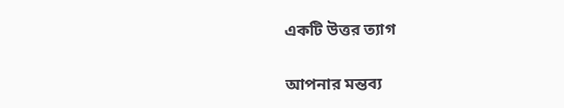একটি উত্তর ত্যাগ

আপনার মন্তব্য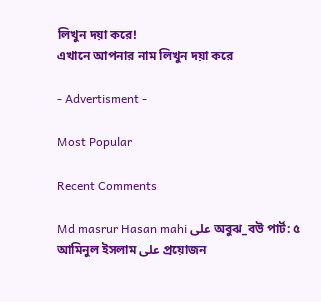লিখুন দয়া করে!
এখানে আপনার নাম লিখুন দয়া করে

- Advertisment -

Most Popular

Recent Comments

Md masrur Hasan mahi على অবুঝ_বউ পার্ট: ৫
আমিনুল ইসলাম على প্রয়োজন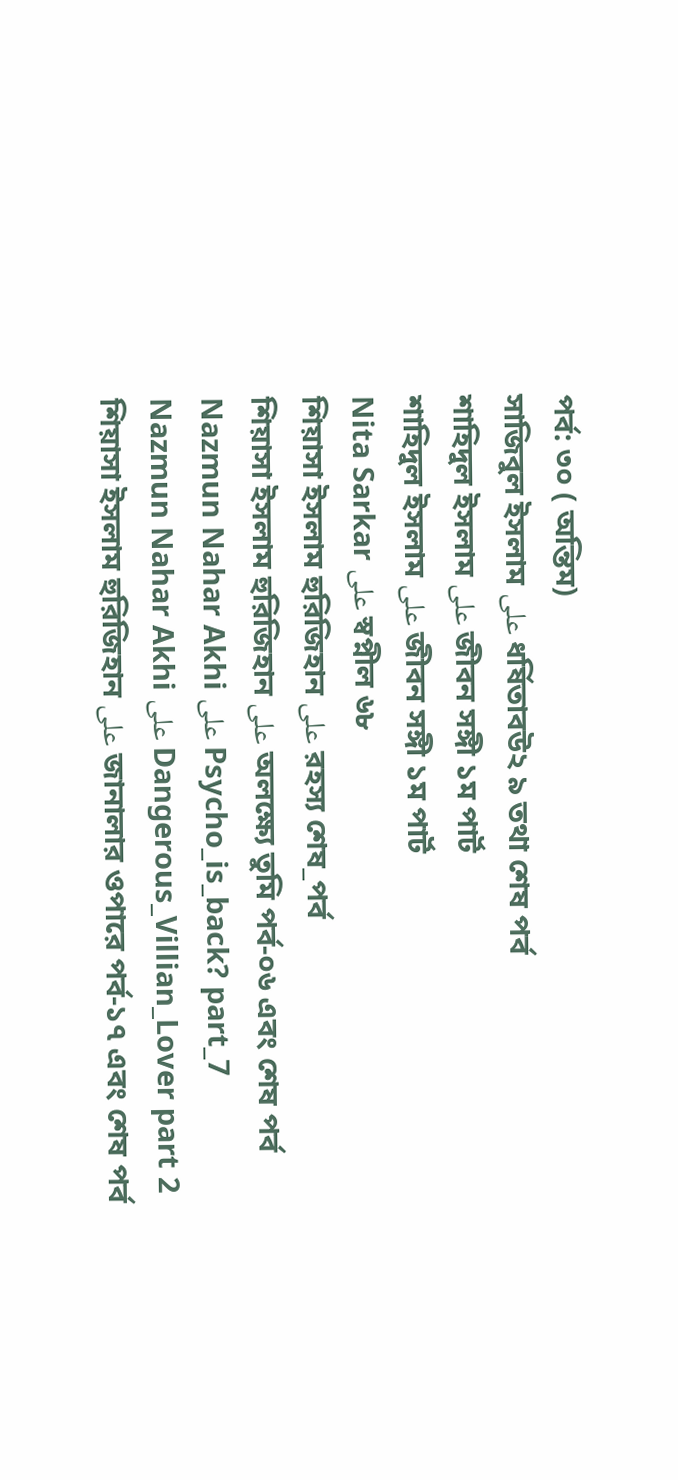পর্ব: ৩০ ( অন্তিম)
সাজিবুল ইসলাম على ধর্ষিতাবউ২ ৯ তথা শেষ পর্ব
শাহিদুল ইসলাম على জীবন সঙ্গী ১ম পার্ট
শাহিদুল ইসলাম على জীবন সঙ্গী ১ম পার্ট
Nita Sarkar على স্বপ্নীল ৬৮
শিয়াসা ইসলাম হুরিজিহান على রহস্য শেষ_পর্ব
শিয়াসা ইসলাম হুরিজিহান على অলক্ষ্যে তুমি পর্ব-০৬ এবং শেষ পর্ব
Nazmun Nahar Akhi على Psycho_is_back? part_7
Nazmun Nahar Akhi على Dangerous_Villian_Lover part 2
শিয়াসা ইসলাম হুরিজিহান على জানালার ওপারে পর্ব-১৭ এবং শেষ পর্ব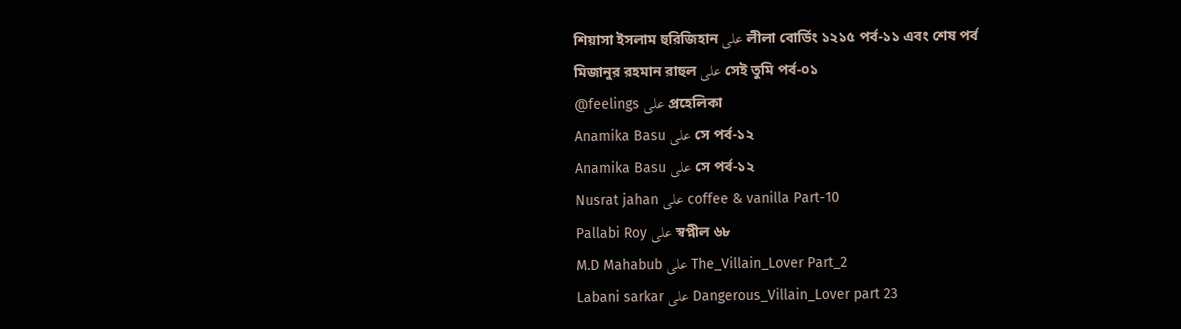শিয়াসা ইসলাম হুরিজিহান على লীলা বোর্ডিং ১২১৫ পর্ব-১১ এবং শেষ পর্ব
মিজানুর রহমান রাহুল على সেই তুমি পর্ব-০১
@feelings على প্রহেলিকা
Anamika Basu على সে পর্ব-১২
Anamika Basu على সে পর্ব-১২
Nusrat jahan على coffee & vanilla Part-10
Pallabi Roy على স্বপ্নীল ৬৮
M.D Mahabub على The_Villain_Lover Part_2
Labani sarkar على Dangerous_Villain_Lover part 23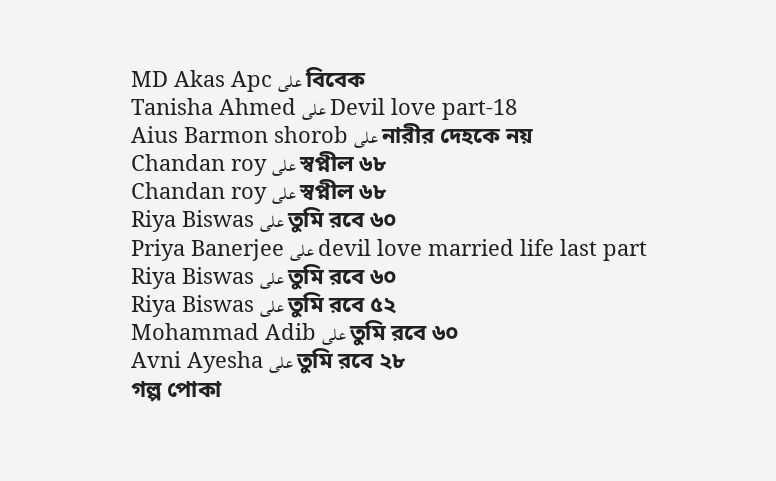MD Akas Apc على বিবেক
Tanisha Ahmed على Devil love part-18
Aius Barmon shorob على নারীর দেহকে নয়
Chandan roy على স্বপ্নীল ৬৮
Chandan roy على স্বপ্নীল ৬৮
Riya Biswas على তুমি রবে ৬০
Priya Banerjee على devil love married life last part
Riya Biswas على তুমি রবে ৬০
Riya Biswas على তুমি রবে ৫২
Mohammad Adib على তুমি রবে ৬০
Avni Ayesha على তুমি রবে ২৮
গল্প পোকা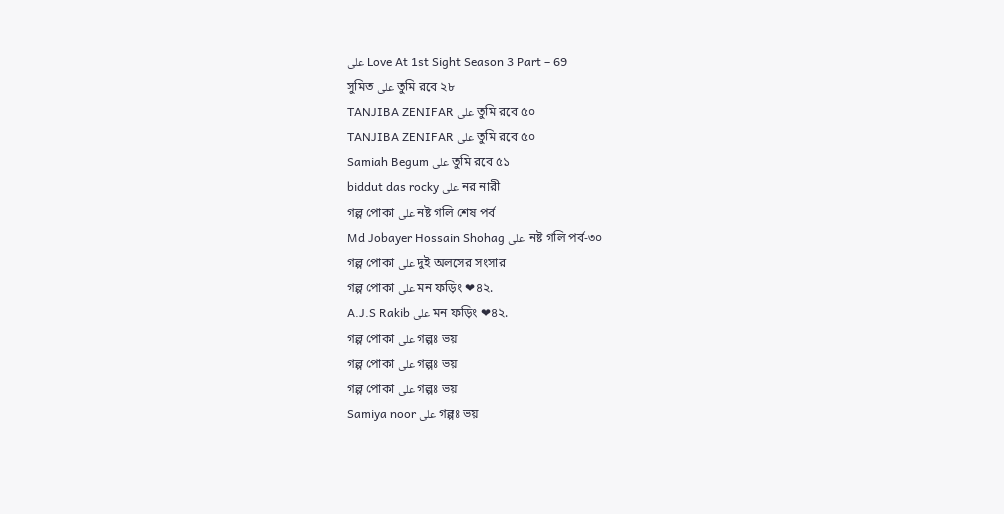على Love At 1st Sight Season 3 Part – 69
সুমিত على তুমি রবে ২৮
TANJIBA ZENIFAR على তুমি রবে ৫০
TANJIBA ZENIFAR على তুমি রবে ৫০
Samiah Begum على তুমি রবে ৫১
biddut das rocky على নর নারী
গল্প পোকা على নষ্ট গলি শেষ পর্ব
Md Jobayer Hossain Shohag على নষ্ট গলি পর্ব-৩০
গল্প পোকা على দুই অলসের সংসার
গল্প পোকা على মন ফড়িং ❤৪২.
A.J.S Rakib على মন ফড়িং ❤৪২.
গল্প পোকা على গল্পঃ ভয়
গল্প পোকা على গল্পঃ ভয়
গল্প পোকা على গল্পঃ ভয়
Samiya noor على গল্পঃ ভয়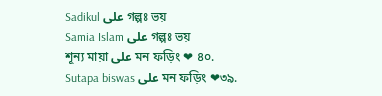Sadikul على গল্পঃ ভয়
Samia Islam على গল্পঃ ভয়
শূন্য মায়া على মন ফড়িং ❤ ৪০.
Sutapa biswas على মন ফড়িং ❤৩৯.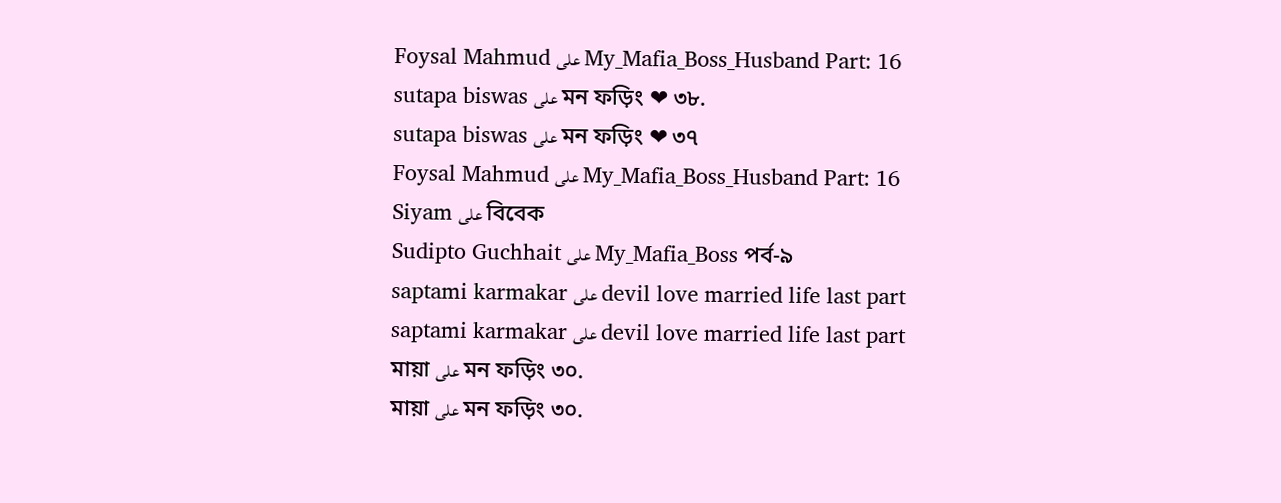Foysal Mahmud على My_Mafia_Boss_Husband Part: 16
sutapa biswas على মন ফড়িং ❤ ৩৮.
sutapa biswas على মন ফড়িং ❤ ৩৭
Foysal Mahmud على My_Mafia_Boss_Husband Part: 16
Siyam على বিবেক
Sudipto Guchhait على My_Mafia_Boss পর্ব-৯
saptami karmakar على devil love married life last part
saptami karmakar على devil love married life last part
মায়া على মন ফড়িং ৩০.
মায়া على মন ফড়িং ৩০.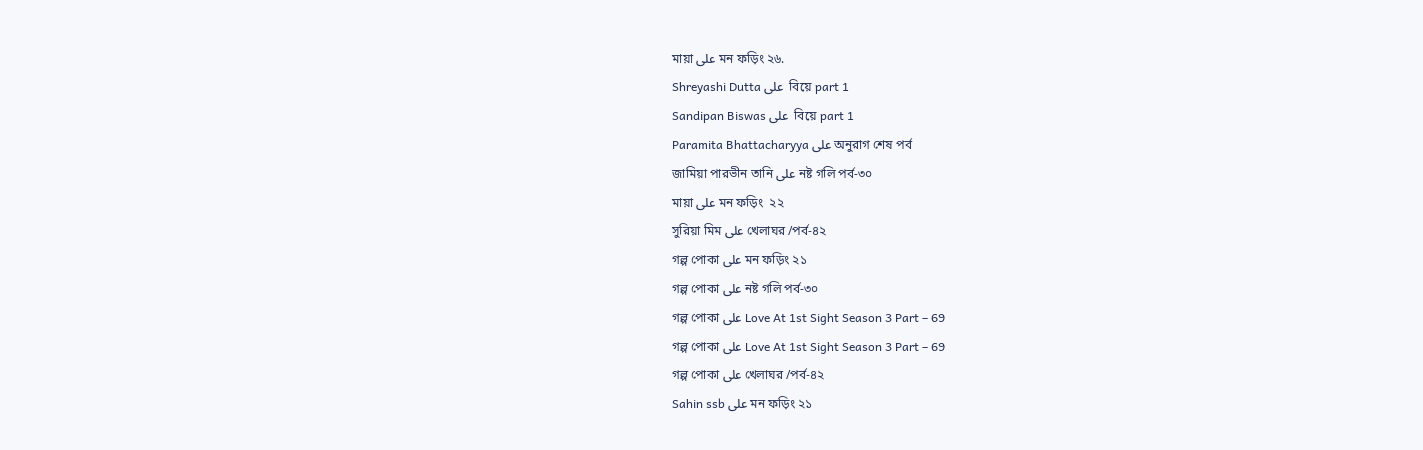মায়া على মন ফড়িং ২৬.
Shreyashi Dutta على  বিয়ে part 1
Sandipan Biswas على  বিয়ে part 1
Paramita Bhattacharyya على অনুরাগ শেষ পর্ব
জামিয়া পারভীন তানি على নষ্ট গলি পর্ব-৩০
মায়া على মন ফড়িং  ২২
সুরিয়া মিম على খেলাঘর /পর্ব-৪২
গল্প পোকা على মন ফড়িং ২১
গল্প পোকা على নষ্ট গলি পর্ব-৩০
গল্প পোকা على Love At 1st Sight Season 3 Part – 69
গল্প পোকা على Love At 1st Sight Season 3 Part – 69
গল্প পোকা على খেলাঘর /পর্ব-৪২
Sahin ssb على মন ফড়িং ২১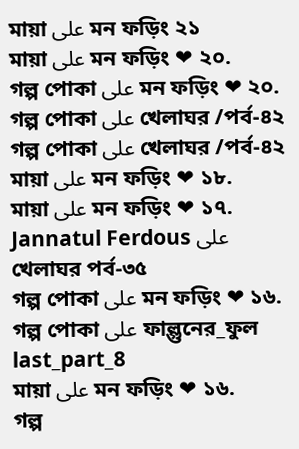মায়া على মন ফড়িং ২১
মায়া على মন ফড়িং ❤ ২০.
গল্প পোকা على মন ফড়িং ❤ ২০.
গল্প পোকা على খেলাঘর /পর্ব-৪২
গল্প পোকা على খেলাঘর /পর্ব-৪২
মায়া على মন ফড়িং ❤ ১৮.
মায়া على মন ফড়িং ❤ ১৭.
Jannatul Ferdous على খেলাঘর পর্ব-৩৫
গল্প পোকা على মন ফড়িং ❤ ১৬.
গল্প পোকা على ফাল্গুনের_ফুল last_part_8
মায়া على মন ফড়িং ❤ ১৬.
গল্প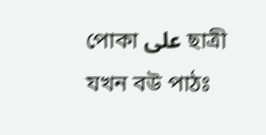পোকা على ছাত্রী যখন বউ পাঠঃ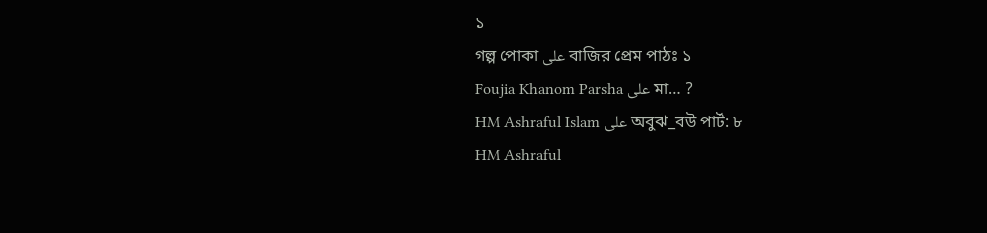১
গল্প পোকা على বাজির প্রেম পাঠঃ ১
Foujia Khanom Parsha على মা… ?
HM Ashraful Islam على অবুঝ_বউ পার্ট: ৮
HM Ashraful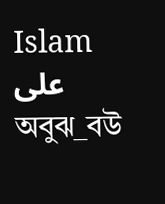Islam على অবুঝ_বউ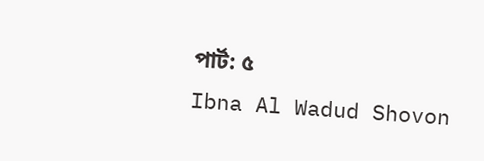পার্ট: ৫
Ibna Al Wadud Shovon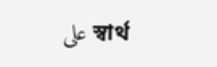على স্বার্থ